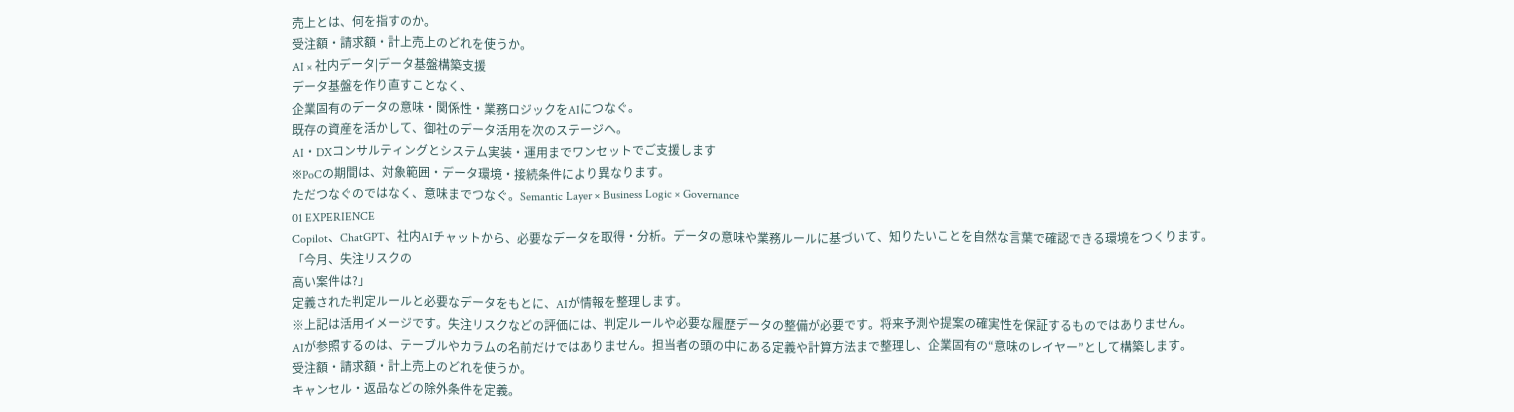売上とは、何を指すのか。
受注額・請求額・計上売上のどれを使うか。
AI × 社内データ|データ基盤構築支援
データ基盤を作り直すことなく、
企業固有のデータの意味・関係性・業務ロジックをAIにつなぐ。
既存の資産を活かして、御社のデータ活用を次のステージへ。
AI・DXコンサルティングとシステム実装・運用までワンセットでご支援します
※PoCの期間は、対象範囲・データ環境・接続条件により異なります。
ただつなぐのではなく、意味までつなぐ。Semantic Layer × Business Logic × Governance
01 EXPERIENCE
Copilot、ChatGPT、社内AIチャットから、必要なデータを取得・分析。データの意味や業務ルールに基づいて、知りたいことを自然な言葉で確認できる環境をつくります。
「今月、失注リスクの
高い案件は?」
定義された判定ルールと必要なデータをもとに、AIが情報を整理します。
※上記は活用イメージです。失注リスクなどの評価には、判定ルールや必要な履歴データの整備が必要です。将来予測や提案の確実性を保証するものではありません。
AIが参照するのは、テーブルやカラムの名前だけではありません。担当者の頭の中にある定義や計算方法まで整理し、企業固有の“意味のレイヤー”として構築します。
受注額・請求額・計上売上のどれを使うか。
キャンセル・返品などの除外条件を定義。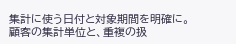集計に使う日付と対象期間を明確に。
顧客の集計単位と、重複の扱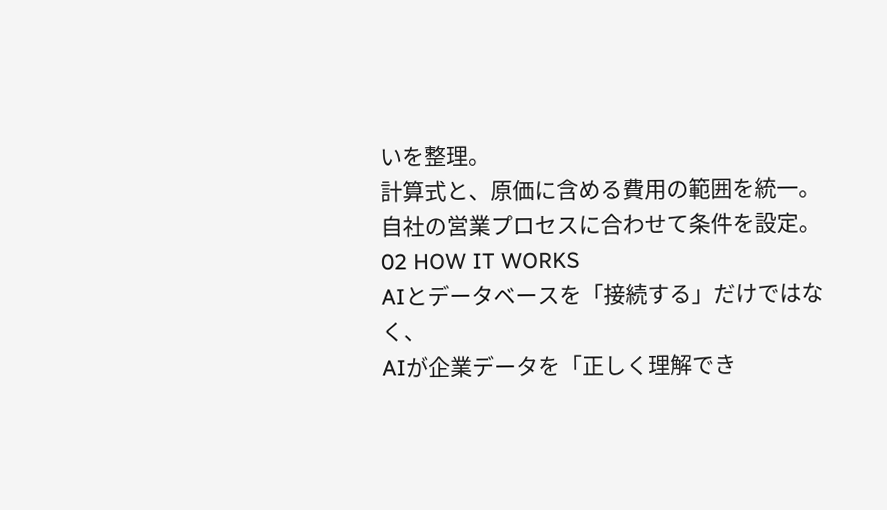いを整理。
計算式と、原価に含める費用の範囲を統一。
自社の営業プロセスに合わせて条件を設定。
02 HOW IT WORKS
AIとデータベースを「接続する」だけではなく、
AIが企業データを「正しく理解でき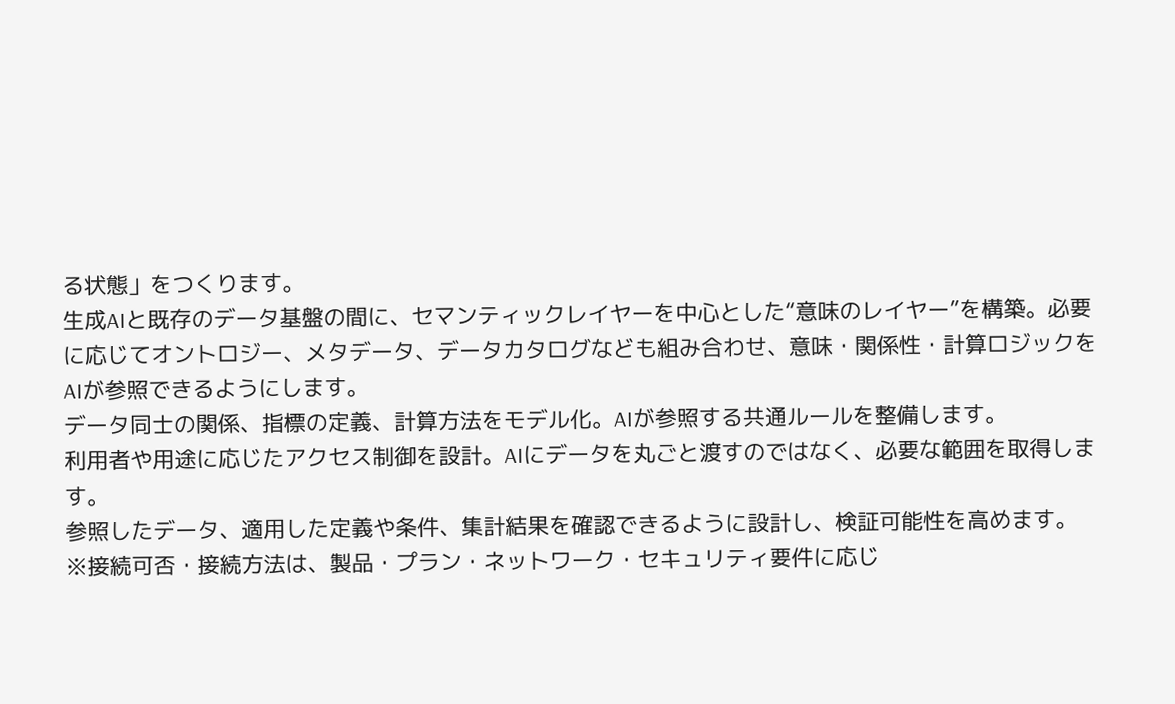る状態」をつくります。
生成AIと既存のデータ基盤の間に、セマンティックレイヤーを中心とした“意味のレイヤー”を構築。必要に応じてオントロジー、メタデータ、データカタログなども組み合わせ、意味・関係性・計算ロジックをAIが参照できるようにします。
データ同士の関係、指標の定義、計算方法をモデル化。AIが参照する共通ルールを整備します。
利用者や用途に応じたアクセス制御を設計。AIにデータを丸ごと渡すのではなく、必要な範囲を取得します。
参照したデータ、適用した定義や条件、集計結果を確認できるように設計し、検証可能性を高めます。
※接続可否・接続方法は、製品・プラン・ネットワーク・セキュリティ要件に応じ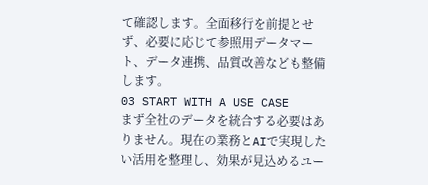て確認します。全面移行を前提とせず、必要に応じて参照用データマート、データ連携、品質改善なども整備します。
03 START WITH A USE CASE
まず全社のデータを統合する必要はありません。現在の業務とAIで実現したい活用を整理し、効果が見込めるユー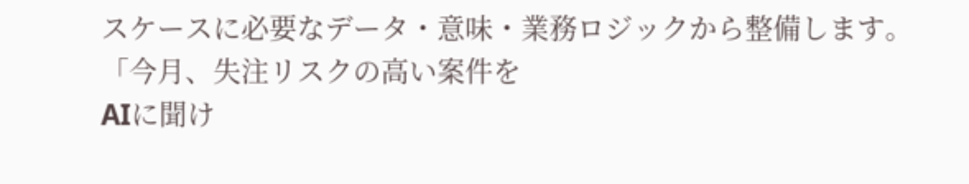スケースに必要なデータ・意味・業務ロジックから整備します。
「今月、失注リスクの高い案件を
AIに聞け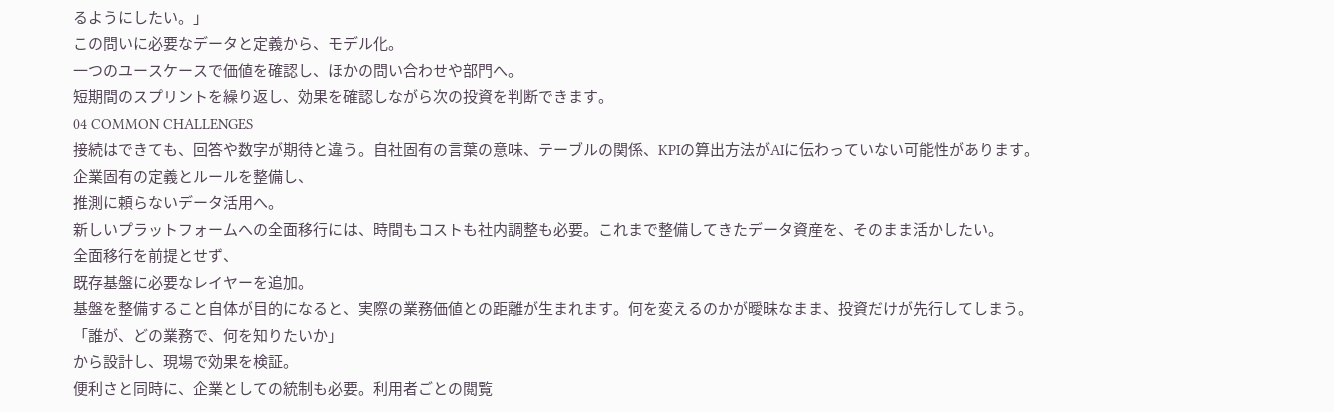るようにしたい。」
この問いに必要なデータと定義から、モデル化。
一つのユースケースで価値を確認し、ほかの問い合わせや部門へ。
短期間のスプリントを繰り返し、効果を確認しながら次の投資を判断できます。
04 COMMON CHALLENGES
接続はできても、回答や数字が期待と違う。自社固有の言葉の意味、テーブルの関係、KPIの算出方法がAIに伝わっていない可能性があります。
企業固有の定義とルールを整備し、
推測に頼らないデータ活用へ。
新しいプラットフォームへの全面移行には、時間もコストも社内調整も必要。これまで整備してきたデータ資産を、そのまま活かしたい。
全面移行を前提とせず、
既存基盤に必要なレイヤーを追加。
基盤を整備すること自体が目的になると、実際の業務価値との距離が生まれます。何を変えるのかが曖昧なまま、投資だけが先行してしまう。
「誰が、どの業務で、何を知りたいか」
から設計し、現場で効果を検証。
便利さと同時に、企業としての統制も必要。利用者ごとの閲覧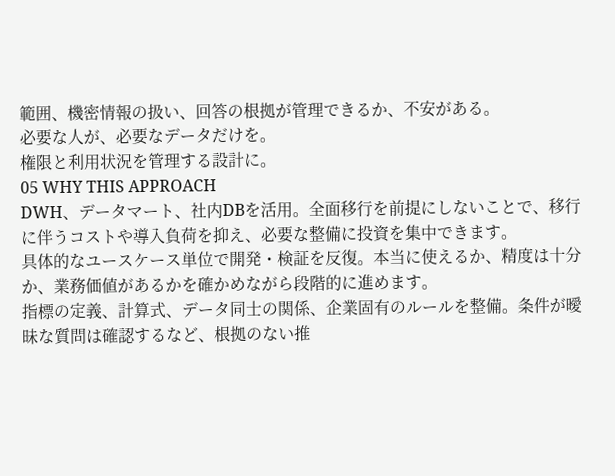範囲、機密情報の扱い、回答の根拠が管理できるか、不安がある。
必要な人が、必要なデータだけを。
権限と利用状況を管理する設計に。
05 WHY THIS APPROACH
DWH、データマート、社内DBを活用。全面移行を前提にしないことで、移行に伴うコストや導入負荷を抑え、必要な整備に投資を集中できます。
具体的なユースケース単位で開発・検証を反復。本当に使えるか、精度は十分か、業務価値があるかを確かめながら段階的に進めます。
指標の定義、計算式、データ同士の関係、企業固有のルールを整備。条件が曖昧な質問は確認するなど、根拠のない推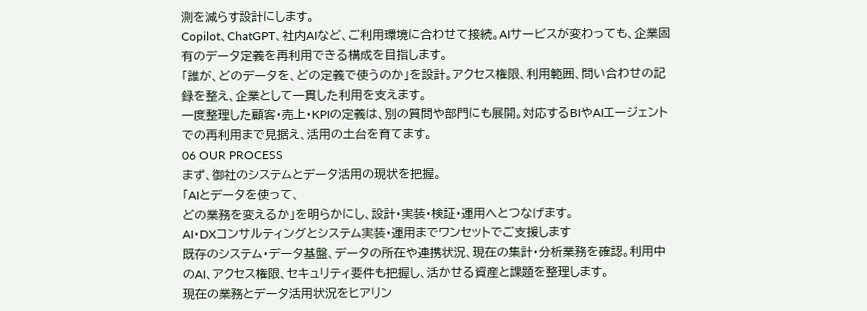測を減らす設計にします。
Copilot、ChatGPT、社内AIなど、ご利用環境に合わせて接続。AIサービスが変わっても、企業固有のデータ定義を再利用できる構成を目指します。
「誰が、どのデータを、どの定義で使うのか」を設計。アクセス権限、利用範囲、問い合わせの記録を整え、企業として一貫した利用を支えます。
一度整理した顧客・売上・KPIの定義は、別の質問や部門にも展開。対応するBIやAIエージェントでの再利用まで見据え、活用の土台を育てます。
06 OUR PROCESS
まず、御社のシステムとデータ活用の現状を把握。
「AIとデータを使って、
どの業務を変えるか」を明らかにし、設計・実装・検証・運用へとつなげます。
AI・DXコンサルティングとシステム実装・運用までワンセットでご支援します
既存のシステム・データ基盤、データの所在や連携状況、現在の集計・分析業務を確認。利用中のAI、アクセス権限、セキュリティ要件も把握し、活かせる資産と課題を整理します。
現在の業務とデータ活用状況をヒアリン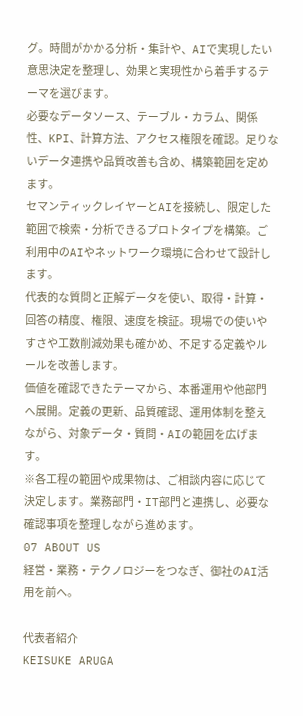グ。時間がかかる分析・集計や、AIで実現したい意思決定を整理し、効果と実現性から着手するテーマを選びます。
必要なデータソース、テーブル・カラム、関係性、KPI、計算方法、アクセス権限を確認。足りないデータ連携や品質改善も含め、構築範囲を定めます。
セマンティックレイヤーとAIを接続し、限定した範囲で検索・分析できるプロトタイプを構築。ご利用中のAIやネットワーク環境に合わせて設計します。
代表的な質問と正解データを使い、取得・計算・回答の精度、権限、速度を検証。現場での使いやすさや工数削減効果も確かめ、不足する定義やルールを改善します。
価値を確認できたテーマから、本番運用や他部門へ展開。定義の更新、品質確認、運用体制を整えながら、対象データ・質問・AIの範囲を広げます。
※各工程の範囲や成果物は、ご相談内容に応じて決定します。業務部門・IT部門と連携し、必要な確認事項を整理しながら進めます。
07 ABOUT US
経営・業務・テクノロジーをつなぎ、御社のAI活用を前へ。

代表者紹介
KEISUKE ARUGA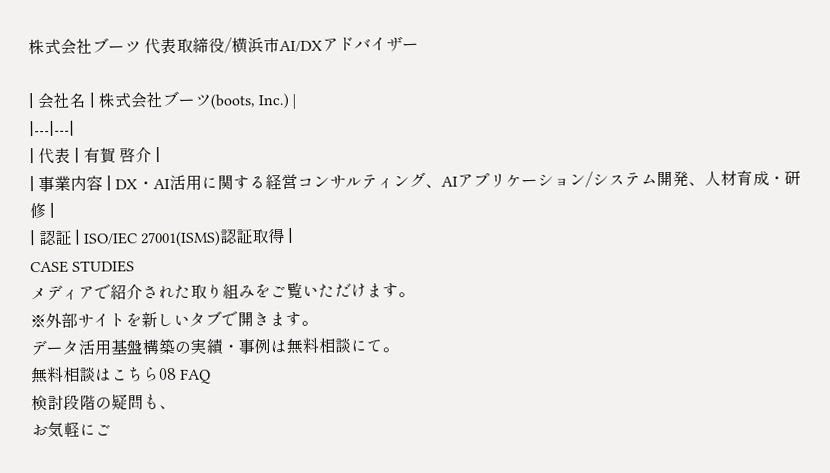株式会社ブーツ 代表取締役/横浜市AI/DXアドバイザー

| 会社名 | 株式会社ブーツ(boots, Inc.) |
|---|---|
| 代表 | 有賀 啓介 |
| 事業内容 | DX・AI活用に関する経営コンサルティング、AIアプリケーション/システム開発、人材育成・研修 |
| 認証 | ISO/IEC 27001(ISMS)認証取得 |
CASE STUDIES
メディアで紹介された取り組みをご覧いただけます。
※外部サイトを新しいタブで開きます。
データ活用基盤構築の実績・事例は無料相談にて。
無料相談はこちら08 FAQ
検討段階の疑問も、
お気軽にご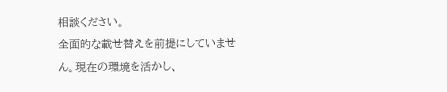相談ください。
全面的な載せ替えを前提にしていません。現在の環境を活かし、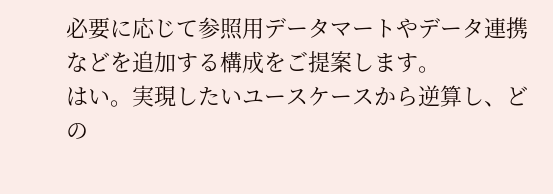必要に応じて参照用データマートやデータ連携などを追加する構成をご提案します。
はい。実現したいユースケースから逆算し、どの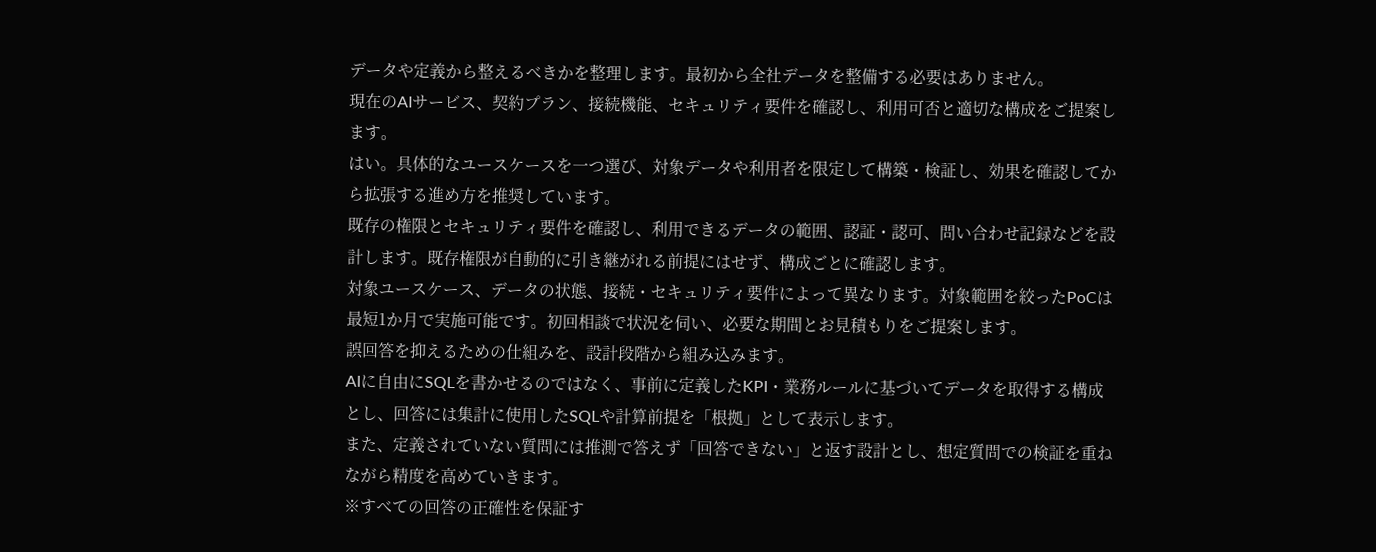データや定義から整えるべきかを整理します。最初から全社データを整備する必要はありません。
現在のAIサービス、契約プラン、接続機能、セキュリティ要件を確認し、利用可否と適切な構成をご提案します。
はい。具体的なユースケースを一つ選び、対象データや利用者を限定して構築・検証し、効果を確認してから拡張する進め方を推奨しています。
既存の権限とセキュリティ要件を確認し、利用できるデータの範囲、認証・認可、問い合わせ記録などを設計します。既存権限が自動的に引き継がれる前提にはせず、構成ごとに確認します。
対象ユースケース、データの状態、接続・セキュリティ要件によって異なります。対象範囲を絞ったPoCは最短1か月で実施可能です。初回相談で状況を伺い、必要な期間とお見積もりをご提案します。
誤回答を抑えるための仕組みを、設計段階から組み込みます。
AIに自由にSQLを書かせるのではなく、事前に定義したKPI・業務ルールに基づいてデータを取得する構成とし、回答には集計に使用したSQLや計算前提を「根拠」として表示します。
また、定義されていない質問には推測で答えず「回答できない」と返す設計とし、想定質問での検証を重ねながら精度を高めていきます。
※すべての回答の正確性を保証す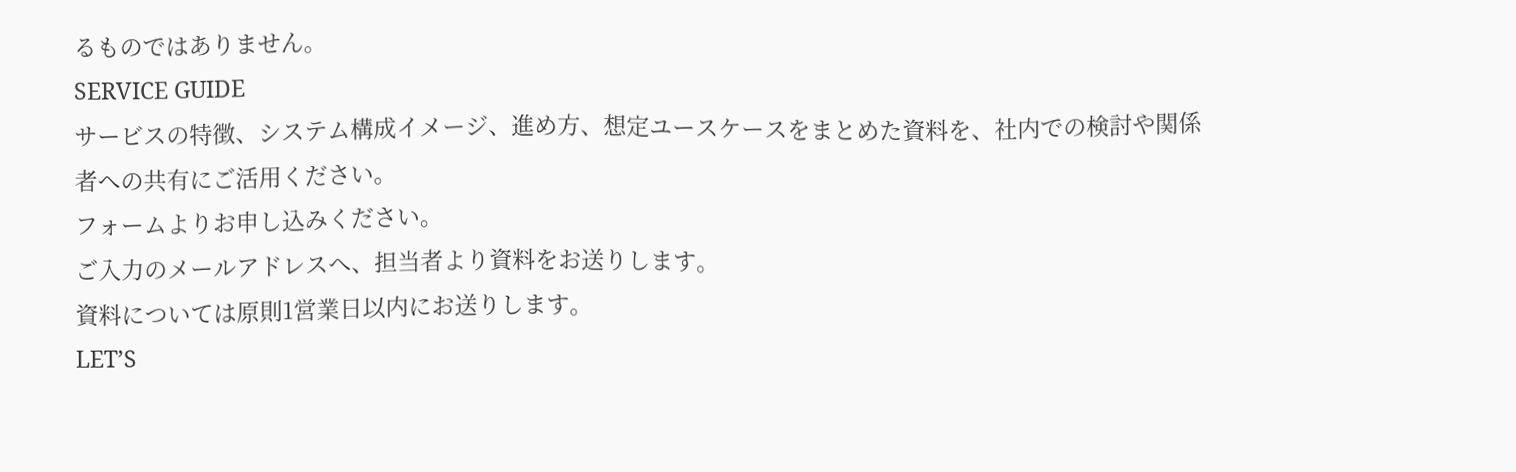るものではありません。
SERVICE GUIDE
サービスの特徴、システム構成イメージ、進め方、想定ユースケースをまとめた資料を、社内での検討や関係者への共有にご活用ください。
フォームよりお申し込みください。
ご入力のメールアドレスへ、担当者より資料をお送りします。
資料については原則1営業日以内にお送りします。
LET’S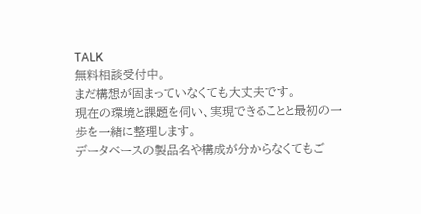TALK
無料相談受付中。
まだ構想が固まっていなくても大丈夫です。
現在の環境と課題を伺い、実現できることと最初の一歩を一緒に整理します。
データベースの製品名や構成が分からなくてもご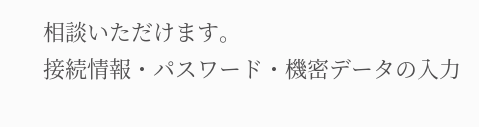相談いただけます。
接続情報・パスワード・機密データの入力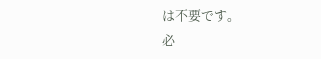は不要です。
必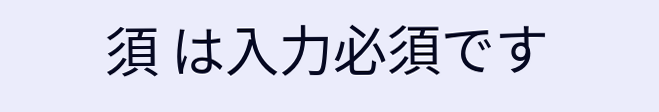須 は入力必須です